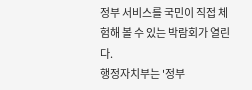정부 서비스를 국민이 직접 체험해 볼 수 있는 박람회가 열린다.
행정자치부는 '정부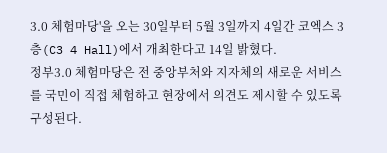3.0 체험마당'을 오는 30일부터 5월 3일까지 4일간 코엑스 3층(C3 4 Hall)에서 개최한다고 14일 밝혔다.
정부3.0 체험마당은 전 중앙부처와 지자체의 새로운 서비스를 국민이 직접 체험하고 현장에서 의견도 제시할 수 있도록 구성된다.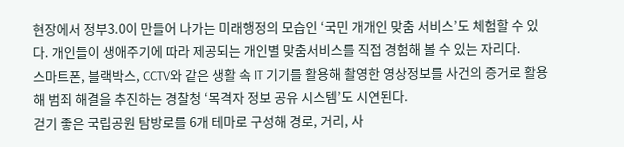현장에서 정부3.0이 만들어 나가는 미래행정의 모습인 ‘국민 개개인 맞춤 서비스’도 체험할 수 있다. 개인들이 생애주기에 따라 제공되는 개인별 맞춤서비스를 직접 경험해 볼 수 있는 자리다.
스마트폰, 블랙박스, CCTV와 같은 생활 속 IT 기기를 활용해 촬영한 영상정보를 사건의 증거로 활용해 범죄 해결을 추진하는 경찰청 ‘목격자 정보 공유 시스템’도 시연된다.
걷기 좋은 국립공원 탐방로를 6개 테마로 구성해 경로, 거리, 사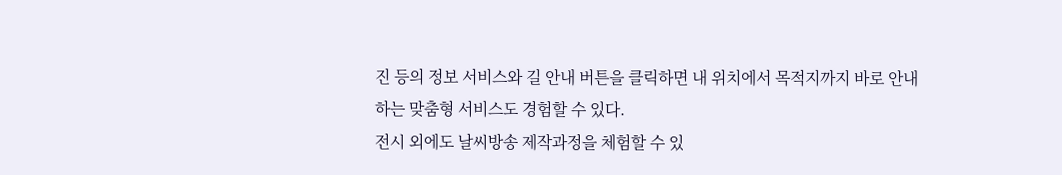진 등의 정보 서비스와 길 안내 버튼을 클릭하면 내 위치에서 목적지까지 바로 안내하는 맞춤형 서비스도 경험할 수 있다.
전시 외에도 날씨방송 제작과정을 체험할 수 있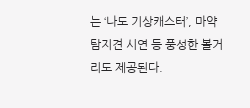는 ‘나도 기상캐스터’, 마약탐지견 시연 등 풍성한 볼거리도 제공된다.